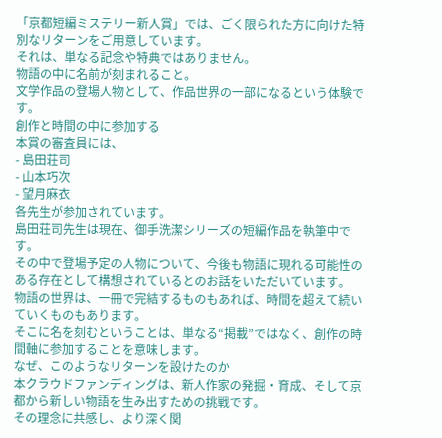「京都短編ミステリー新人賞」では、ごく限られた方に向けた特別なリターンをご用意しています。
それは、単なる記念や特典ではありません。
物語の中に名前が刻まれること。
文学作品の登場人物として、作品世界の一部になるという体験です。
創作と時間の中に参加する
本賞の審査員には、
- 島田荘司
- 山本巧次
- 望月麻衣
各先生が参加されています。
島田荘司先生は現在、御手洗潔シリーズの短編作品を執筆中です。
その中で登場予定の人物について、今後も物語に現れる可能性のある存在として構想されているとのお話をいただいています。
物語の世界は、一冊で完結するものもあれば、時間を超えて続いていくものもあります。
そこに名を刻むということは、単なる“掲載”ではなく、創作の時間軸に参加することを意味します。
なぜ、このようなリターンを設けたのか
本クラウドファンディングは、新人作家の発掘・育成、そして京都から新しい物語を生み出すための挑戦です。
その理念に共感し、より深く関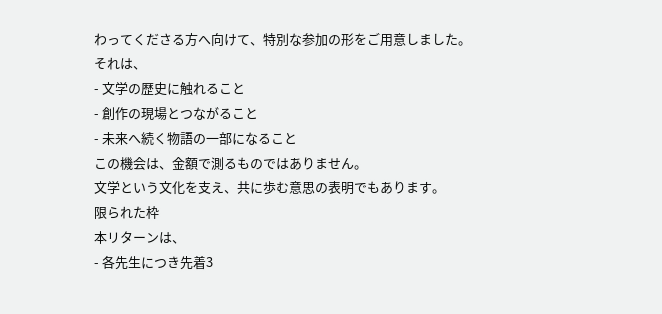わってくださる方へ向けて、特別な参加の形をご用意しました。
それは、
- 文学の歴史に触れること
- 創作の現場とつながること
- 未来へ続く物語の一部になること
この機会は、金額で測るものではありません。
文学という文化を支え、共に歩む意思の表明でもあります。
限られた枠
本リターンは、
- 各先生につき先着3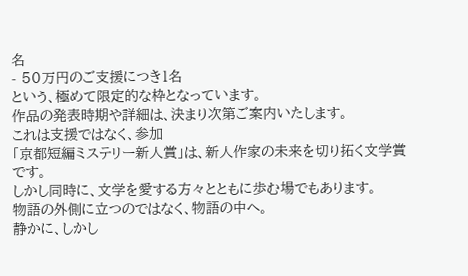名
- 50万円のご支援につき1名
という、極めて限定的な枠となっています。
作品の発表時期や詳細は、決まり次第ご案内いたします。
これは支援ではなく、参加
「京都短編ミステリー新人賞」は、新人作家の未来を切り拓く文学賞です。
しかし同時に、文学を愛する方々とともに歩む場でもあります。
物語の外側に立つのではなく、物語の中へ。
静かに、しかし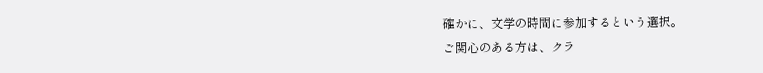確かに、文学の時間に参加するという選択。
ご関心のある方は、クラ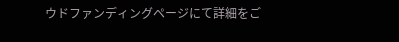ウドファンディングページにて詳細をご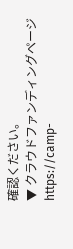確認ください。
▼ クラウドファンディングページ
https://camp-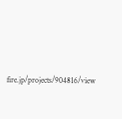fire.jp/projects/904816/view